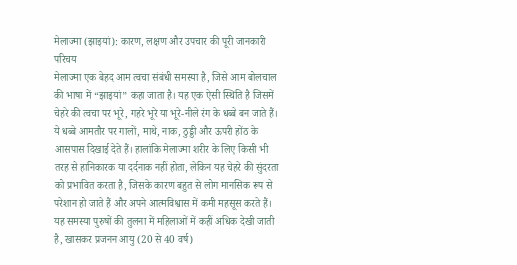मेलाज्मा (झाइयां): कारण, लक्षण और उपचार की पूरी जानकारी
परिचय
मेलाज्मा एक बेहद आम त्वचा संबंधी समस्या है, जिसे आम बोलचाल की भाषा में “झाइयां” कहा जाता है। यह एक ऐसी स्थिति है जिसमें चेहरे की त्वचा पर भूरे, गहरे भूरे या भूरे-नीले रंग के धब्बे बन जाते हैं। ये धब्बे आमतौर पर गालों, माथे, नाक, ठुड्डी और ऊपरी होंठ के आसपास दिखाई देते हैं। हालांकि मेलाज्मा शरीर के लिए किसी भी तरह से हानिकारक या दर्दनाक नहीं होता, लेकिन यह चेहरे की सुंदरता को प्रभावित करता है, जिसके कारण बहुत से लोग मानसिक रूप से परेशान हो जाते हैं और अपने आत्मविश्वास में कमी महसूस करते हैं।
यह समस्या पुरुषों की तुलना में महिलाओं में कहीं अधिक देखी जाती है, खासकर प्रजनन आयु (20 से 40 वर्ष)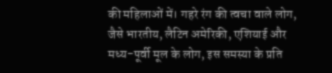की महिलाओं में। गहरे रंग की त्वचा वाले लोग, जैसे भारतीय, लैटिन अमेरिकी, एशियाई और मध्य-पूर्वी मूल के लोग, इस समस्या के प्रति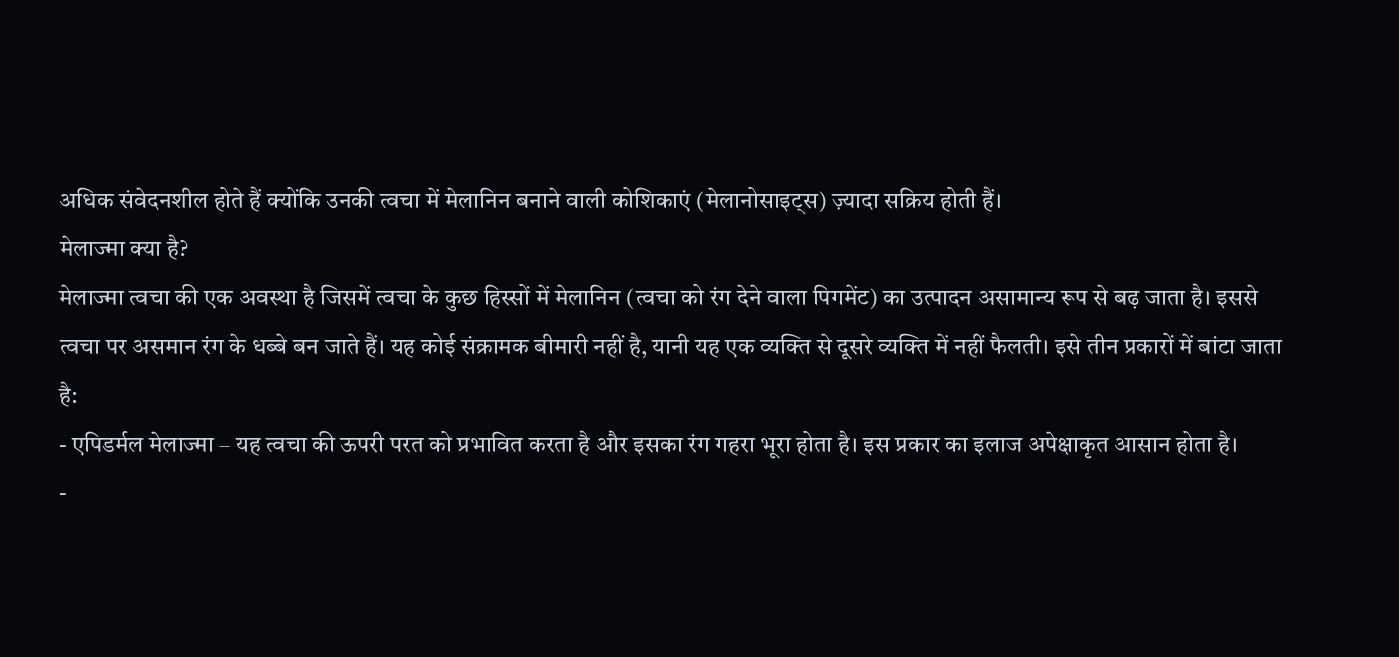अधिक संवेदनशील होते हैं क्योंकि उनकी त्वचा में मेलानिन बनाने वाली कोशिकाएं (मेलानोसाइट्स) ज़्यादा सक्रिय होती हैं।
मेलाज्मा क्या है?
मेलाज्मा त्वचा की एक अवस्था है जिसमें त्वचा के कुछ हिस्सों में मेलानिन (त्वचा को रंग देने वाला पिगमेंट) का उत्पादन असामान्य रूप से बढ़ जाता है। इससे त्वचा पर असमान रंग के धब्बे बन जाते हैं। यह कोई संक्रामक बीमारी नहीं है, यानी यह एक व्यक्ति से दूसरे व्यक्ति में नहीं फैलती। इसे तीन प्रकारों में बांटा जाता है:
- एपिडर्मल मेलाज्मा – यह त्वचा की ऊपरी परत को प्रभावित करता है और इसका रंग गहरा भूरा होता है। इस प्रकार का इलाज अपेक्षाकृत आसान होता है।
-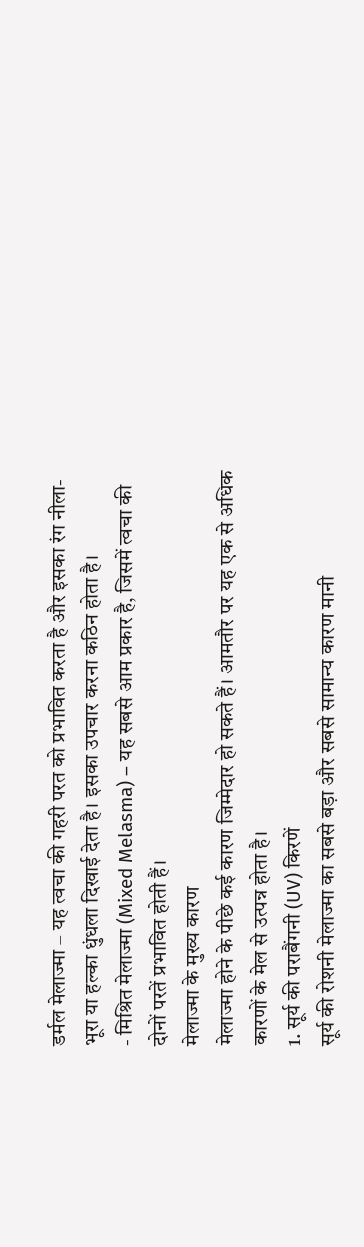डर्मल मेलाज्मा – यह त्वचा की गहरी परत को प्रभावित करता है और इसका रंग नीला-भूरा या हल्का धुंधला दिखाई देता है। इसका उपचार करना कठिन होता है।
- मिश्रित मेलाज्मा (Mixed Melasma) – यह सबसे आम प्रकार है, जिसमें त्वचा की दोनों परतें प्रभावित होती हैं।
मेलाज्मा के मुख्य कारण
मेलाज्मा होने के पीछे कई कारण जिम्मेदार हो सकते हैं। आमतौर पर यह एक से अधिक कारणों के मेल से उत्पन्न होता है।
1. सूर्य की पराबैंगनी (UV) किरणें
सूर्य की रोशनी मेलाज्मा का सबसे बड़ा और सबसे सामान्य कारण मानी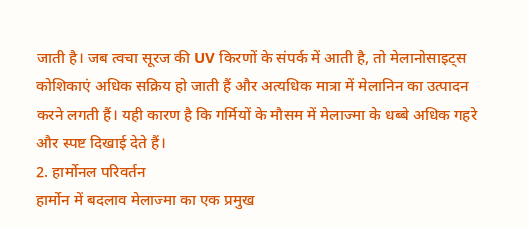जाती है। जब त्वचा सूरज की UV किरणों के संपर्क में आती है, तो मेलानोसाइट्स कोशिकाएं अधिक सक्रिय हो जाती हैं और अत्यधिक मात्रा में मेलानिन का उत्पादन करने लगती हैं। यही कारण है कि गर्मियों के मौसम में मेलाज्मा के धब्बे अधिक गहरे और स्पष्ट दिखाई देते हैं।
2. हार्मोनल परिवर्तन
हार्मोन में बदलाव मेलाज्मा का एक प्रमुख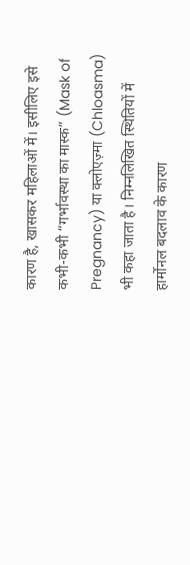कारण है, खासकर महिलाओं में। इसीलिए इसे कभी-कभी “गर्भावस्था का मास्क” (Mask of Pregnancy) या क्लोएज़्मा (Chloasma) भी कहा जाता है। निम्नलिखित स्थितियों में हार्मोनल बदलाव के कारण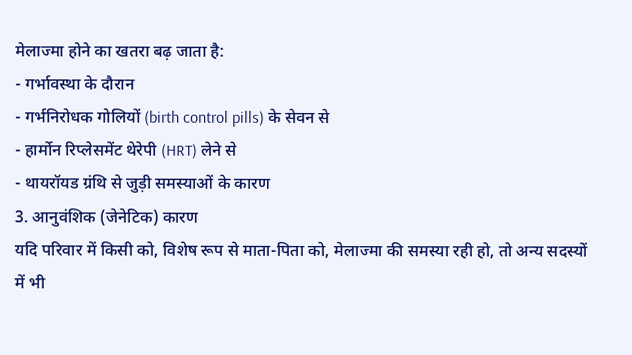मेलाज्मा होने का खतरा बढ़ जाता है:
- गर्भावस्था के दौरान
- गर्भनिरोधक गोलियों (birth control pills) के सेवन से
- हार्मोन रिप्लेसमेंट थेरेपी (HRT) लेने से
- थायरॉयड ग्रंथि से जुड़ी समस्याओं के कारण
3. आनुवंशिक (जेनेटिक) कारण
यदि परिवार में किसी को, विशेष रूप से माता-पिता को, मेलाज्मा की समस्या रही हो, तो अन्य सदस्यों में भी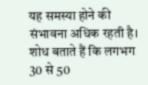यह समस्या होने की संभावना अधिक रहती है। शोध बताते हैं कि लगभग 30 से 50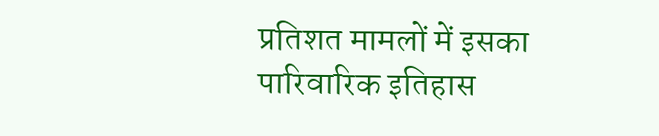प्रतिशत मामलों में इसका पारिवारिक इतिहास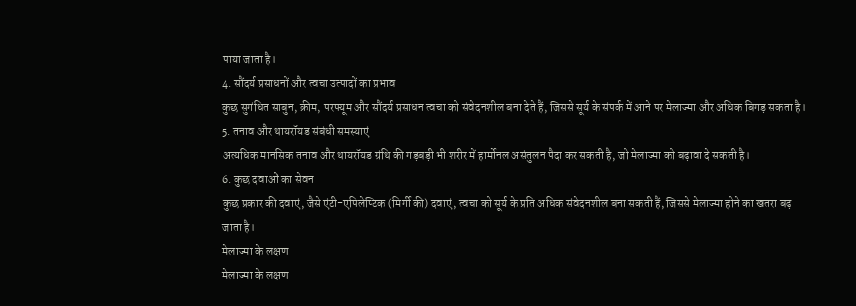पाया जाता है।
4. सौंदर्य प्रसाधनों और त्वचा उत्पादों का प्रभाव
कुछ सुगंधित साबुन, क्रीम, परफ्यूम और सौंदर्य प्रसाधन त्वचा को संवेदनशील बना देते हैं, जिससे सूर्य के संपर्क में आने पर मेलाज्मा और अधिक बिगड़ सकता है।
5. तनाव और थायरॉयड संबंधी समस्याएं
अत्यधिक मानसिक तनाव और थायरॉयड ग्रंथि की गड़बड़ी भी शरीर में हार्मोनल असंतुलन पैदा कर सकती है, जो मेलाज्मा को बढ़ावा दे सकती है।
6. कुछ दवाओं का सेवन
कुछ प्रकार की दवाएं, जैसे एंटी-एपिलेप्टिक (मिर्गी की) दवाएं, त्वचा को सूर्य के प्रति अधिक संवेदनशील बना सकती हैं, जिससे मेलाज्मा होने का खतरा बढ़ जाता है।
मेलाज्मा के लक्षण
मेलाज्मा के लक्षण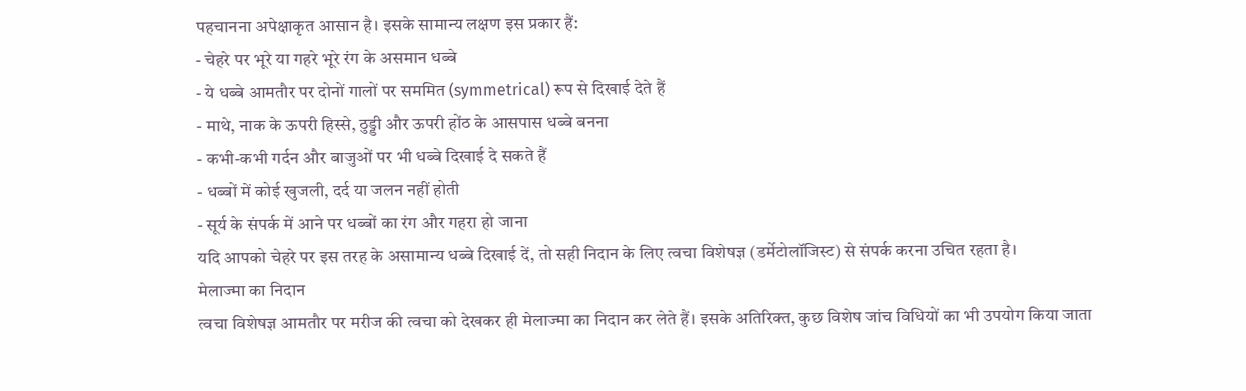पहचानना अपेक्षाकृत आसान है। इसके सामान्य लक्षण इस प्रकार हैं:
- चेहरे पर भूरे या गहरे भूरे रंग के असमान धब्बे
- ये धब्बे आमतौर पर दोनों गालों पर सममित (symmetrical) रूप से दिखाई देते हैं
- माथे, नाक के ऊपरी हिस्से, ठुड्डी और ऊपरी होंठ के आसपास धब्बे बनना
- कभी-कभी गर्दन और बाजुओं पर भी धब्बे दिखाई दे सकते हैं
- धब्बों में कोई खुजली, दर्द या जलन नहीं होती
- सूर्य के संपर्क में आने पर धब्बों का रंग और गहरा हो जाना
यदि आपको चेहरे पर इस तरह के असामान्य धब्बे दिखाई दें, तो सही निदान के लिए त्वचा विशेषज्ञ (डर्मेटोलॉजिस्ट) से संपर्क करना उचित रहता है।
मेलाज्मा का निदान
त्वचा विशेषज्ञ आमतौर पर मरीज की त्वचा को देखकर ही मेलाज्मा का निदान कर लेते हैं। इसके अतिरिक्त, कुछ विशेष जांच विधियों का भी उपयोग किया जाता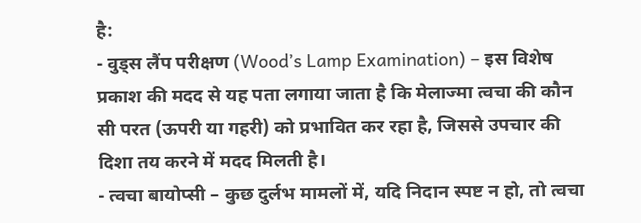है:
- वुड्स लैंप परीक्षण (Wood’s Lamp Examination) – इस विशेष प्रकाश की मदद से यह पता लगाया जाता है कि मेलाज्मा त्वचा की कौन सी परत (ऊपरी या गहरी) को प्रभावित कर रहा है, जिससे उपचार की दिशा तय करने में मदद मिलती है।
- त्वचा बायोप्सी – कुछ दुर्लभ मामलों में, यदि निदान स्पष्ट न हो, तो त्वचा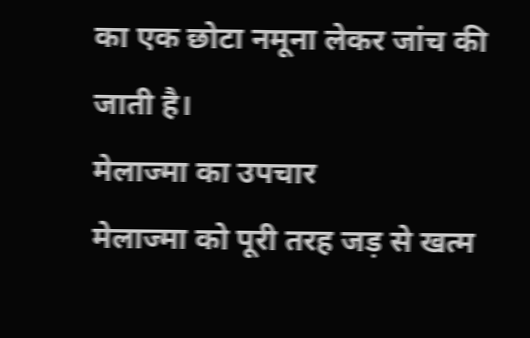का एक छोटा नमूना लेकर जांच की जाती है।
मेलाज्मा का उपचार
मेलाज्मा को पूरी तरह जड़ से खत्म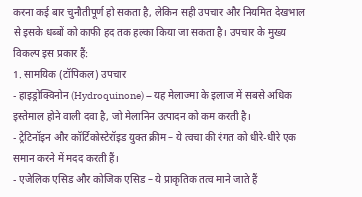करना कई बार चुनौतीपूर्ण हो सकता है, लेकिन सही उपचार और नियमित देखभाल से इसके धब्बों को काफी हद तक हल्का किया जा सकता है। उपचार के मुख्य विकल्प इस प्रकार हैं:
1. सामयिक (टॉपिकल) उपचार
- हाइड्रोक्विनोन (Hydroquinone) – यह मेलाज्मा के इलाज में सबसे अधिक इस्तेमाल होने वाली दवा है, जो मेलानिन उत्पादन को कम करती है।
- ट्रेटिनॉइन और कॉर्टिकोस्टेरॉइड युक्त क्रीम – ये त्वचा की रंगत को धीरे-धीरे एक समान करने में मदद करती हैं।
- एजेलिक एसिड और कोजिक एसिड – ये प्राकृतिक तत्व माने जाते हैं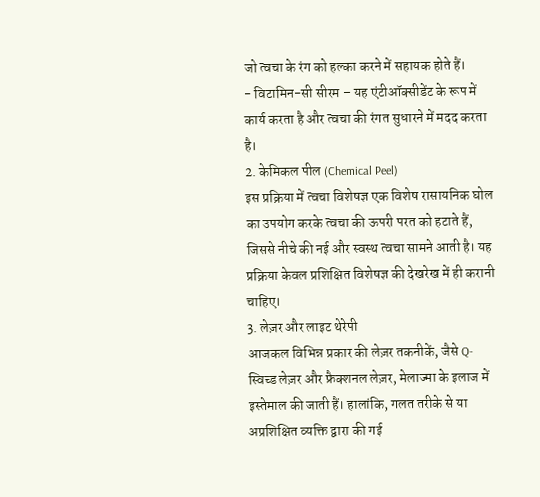जो त्वचा के रंग को हल्का करने में सहायक होते हैं।
- विटामिन-सी सीरम – यह एंटीऑक्सीडेंट के रूप में कार्य करता है और त्वचा की रंगत सुधारने में मदद करता है।
2. केमिकल पील (Chemical Peel)
इस प्रक्रिया में त्वचा विशेषज्ञ एक विशेष रासायनिक घोल का उपयोग करके त्वचा की ऊपरी परत को हटाते हैं, जिससे नीचे की नई और स्वस्थ त्वचा सामने आती है। यह प्रक्रिया केवल प्रशिक्षित विशेषज्ञ की देखरेख में ही करानी चाहिए।
3. लेज़र और लाइट थेरेपी
आजकल विभिन्न प्रकार की लेज़र तकनीकें, जैसे Q-स्विच्ड लेज़र और फ्रैक्शनल लेज़र, मेलाज्मा के इलाज में इस्तेमाल की जाती हैं। हालांकि, गलत तरीके से या अप्रशिक्षित व्यक्ति द्वारा की गई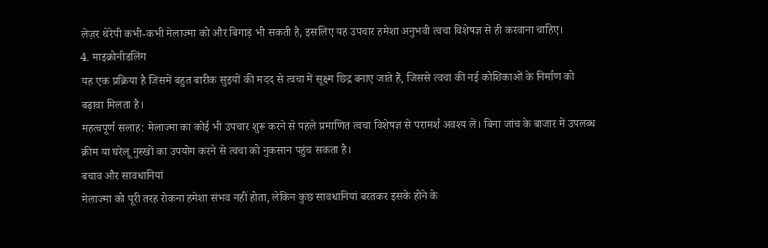लेज़र थेरेपी कभी-कभी मेलाज्मा को और बिगाड़ भी सकती है, इसलिए यह उपचार हमेशा अनुभवी त्वचा विशेषज्ञ से ही करवाना चाहिए।
4. माइक्रोनीडलिंग
यह एक प्रक्रिया है जिसमें बहुत बारीक सुइयों की मदद से त्वचा में सूक्ष्म छिद्र बनाए जाते हैं, जिससे त्वचा की नई कोशिकाओं के निर्माण को बढ़ावा मिलता है।
महत्वपूर्ण सलाह: मेलाज्मा का कोई भी उपचार शुरू करने से पहले प्रमाणित त्वचा विशेषज्ञ से परामर्श अवश्य लें। बिना जांच के बाजार में उपलब्ध क्रीम या घरेलू नुस्खों का उपयोग करने से त्वचा को नुकसान पहुंच सकता है।
बचाव और सावधानियां
मेलाज्मा को पूरी तरह रोकना हमेशा संभव नहीं होता, लेकिन कुछ सावधानियां बरतकर इसके होने के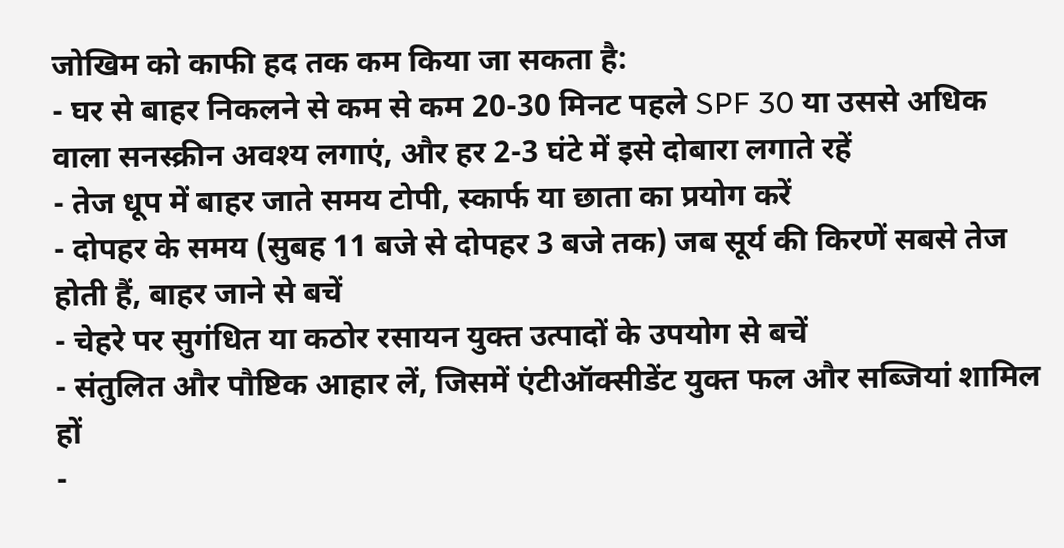जोखिम को काफी हद तक कम किया जा सकता है:
- घर से बाहर निकलने से कम से कम 20-30 मिनट पहले SPF 30 या उससे अधिक वाला सनस्क्रीन अवश्य लगाएं, और हर 2-3 घंटे में इसे दोबारा लगाते रहें
- तेज धूप में बाहर जाते समय टोपी, स्कार्फ या छाता का प्रयोग करें
- दोपहर के समय (सुबह 11 बजे से दोपहर 3 बजे तक) जब सूर्य की किरणें सबसे तेज होती हैं, बाहर जाने से बचें
- चेहरे पर सुगंधित या कठोर रसायन युक्त उत्पादों के उपयोग से बचें
- संतुलित और पौष्टिक आहार लें, जिसमें एंटीऑक्सीडेंट युक्त फल और सब्जियां शामिल हों
-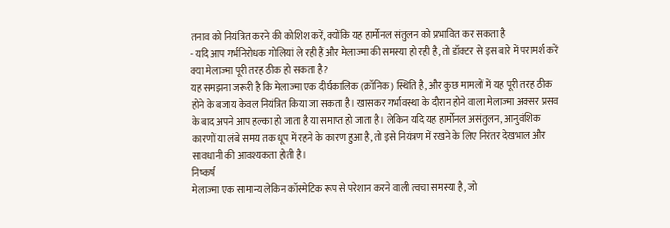तनाव को नियंत्रित करने की कोशिश करें, क्योंकि यह हार्मोनल संतुलन को प्रभावित कर सकता है
- यदि आप गर्भनिरोधक गोलियां ले रही हैं और मेलाज्मा की समस्या हो रही है, तो डॉक्टर से इस बारे में परामर्श करें
क्या मेलाज्मा पूरी तरह ठीक हो सकता है?
यह समझना जरूरी है कि मेलाज्मा एक दीर्घकालिक (क्रॉनिक) स्थिति है, और कुछ मामलों में यह पूरी तरह ठीक होने के बजाय केवल नियंत्रित किया जा सकता है। खासकर गर्भावस्था के दौरान होने वाला मेलाज्मा अक्सर प्रसव के बाद अपने आप हल्का हो जाता है या समाप्त हो जाता है। लेकिन यदि यह हार्मोनल असंतुलन, आनुवंशिक कारणों या लंबे समय तक धूप में रहने के कारण हुआ है, तो इसे नियंत्रण में रखने के लिए निरंतर देखभाल और सावधानी की आवश्यकता होती है।
निष्कर्ष
मेलाज्मा एक सामान्य लेकिन कॉस्मेटिक रूप से परेशान करने वाली त्वचा समस्या है, जो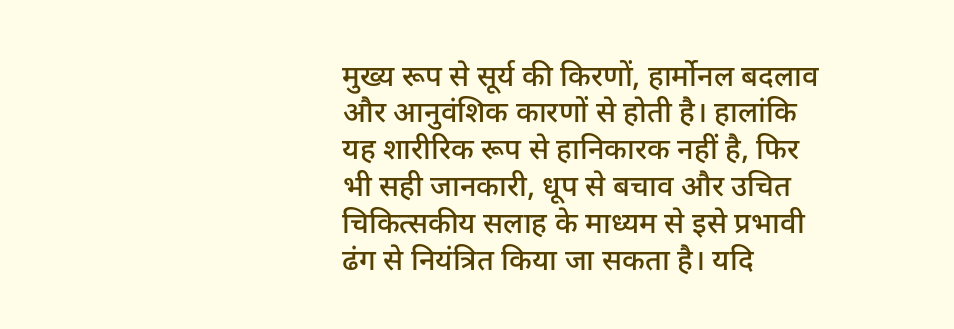मुख्य रूप से सूर्य की किरणों, हार्मोनल बदलाव और आनुवंशिक कारणों से होती है। हालांकि यह शारीरिक रूप से हानिकारक नहीं है, फिर भी सही जानकारी, धूप से बचाव और उचित चिकित्सकीय सलाह के माध्यम से इसे प्रभावी ढंग से नियंत्रित किया जा सकता है। यदि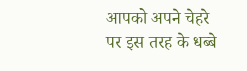आपको अपने चेहरे पर इस तरह के धब्बे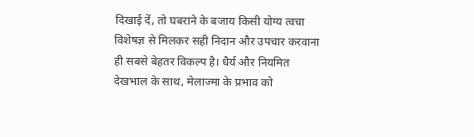दिखाई दें, तो घबराने के बजाय किसी योग्य त्वचा विशेषज्ञ से मिलकर सही निदान और उपचार करवाना ही सबसे बेहतर विकल्प है। धैर्य और नियमित देखभाल के साथ, मेलाज्मा के प्रभाव को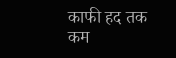काफी हद तक कम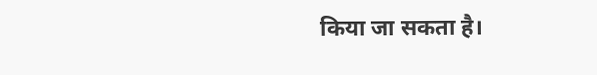किया जा सकता है।